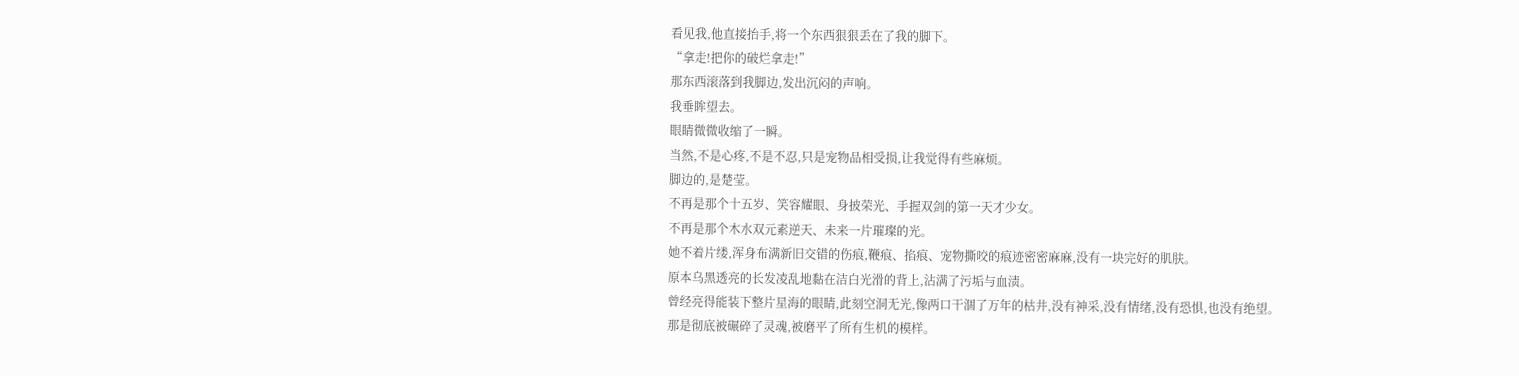看见我,他直接抬手,将一个东西狠狠丢在了我的脚下。
“拿走!把你的破烂拿走!”
那东西滚落到我脚边,发出沉闷的声响。
我垂眸望去。
眼睛微微收缩了一瞬。
当然,不是心疼,不是不忍,只是宠物品相受损,让我觉得有些麻烦。
脚边的,是楚莹。
不再是那个十五岁、笑容耀眼、身披荣光、手握双剑的第一天才少女。
不再是那个木水双元素逆天、未来一片璀璨的光。
她不着片缕,浑身布满新旧交错的伤痕,鞭痕、掐痕、宠物撕咬的痕迹密密麻麻,没有一块完好的肌肤。
原本乌黑透亮的长发凌乱地黏在洁白光滑的背上,沾满了污垢与血渍。
曾经亮得能装下整片星海的眼睛,此刻空洞无光,像两口干涸了万年的枯井,没有神采,没有情绪,没有恐惧,也没有绝望。
那是彻底被碾碎了灵魂,被磨平了所有生机的模样。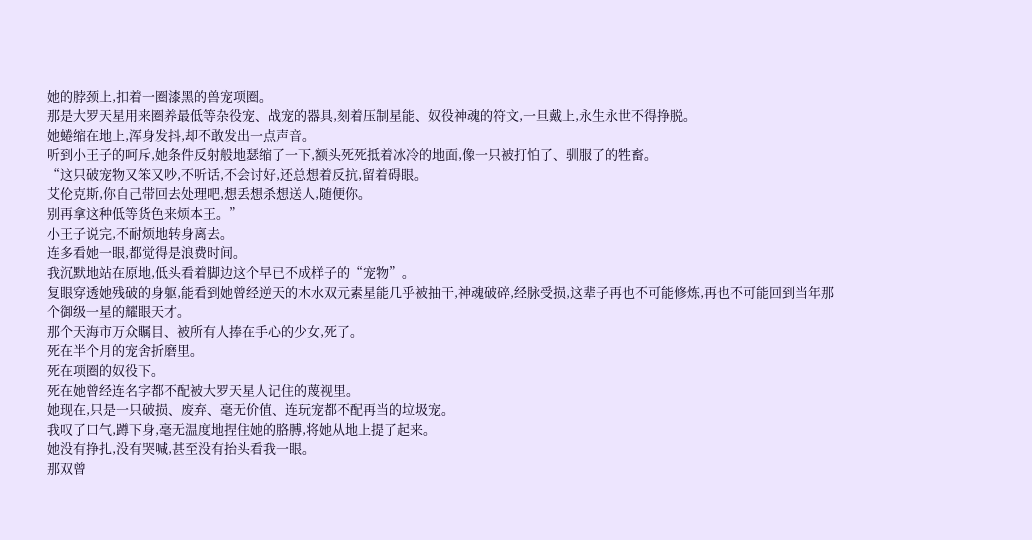她的脖颈上,扣着一圈漆黑的兽宠项圈。
那是大罗天星用来圈养最低等杂役宠、战宠的器具,刻着压制星能、奴役神魂的符文,一旦戴上,永生永世不得挣脱。
她蜷缩在地上,浑身发抖,却不敢发出一点声音。
听到小王子的呵斥,她条件反射般地瑟缩了一下,额头死死抵着冰冷的地面,像一只被打怕了、驯服了的牲畜。
“这只破宠物又笨又吵,不听话,不会讨好,还总想着反抗,留着碍眼。
艾伦克斯,你自己带回去处理吧,想丢想杀想送人,随便你。
别再拿这种低等货色来烦本王。”
小王子说完,不耐烦地转身离去。
连多看她一眼,都觉得是浪费时间。
我沉默地站在原地,低头看着脚边这个早已不成样子的“宠物”。
复眼穿透她残破的身躯,能看到她曾经逆天的木水双元素星能几乎被抽干,神魂破碎,经脉受损,这辈子再也不可能修炼,再也不可能回到当年那个御级一星的耀眼天才。
那个天海市万众瞩目、被所有人捧在手心的少女,死了。
死在半个月的宠舍折磨里。
死在项圈的奴役下。
死在她曾经连名字都不配被大罗天星人记住的蔑视里。
她现在,只是一只破损、废弃、毫无价值、连玩宠都不配再当的垃圾宠。
我叹了口气,蹲下身,毫无温度地捏住她的胳膊,将她从地上提了起来。
她没有挣扎,没有哭喊,甚至没有抬头看我一眼。
那双曾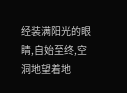经装满阳光的眼睛,自始至终,空洞地望着地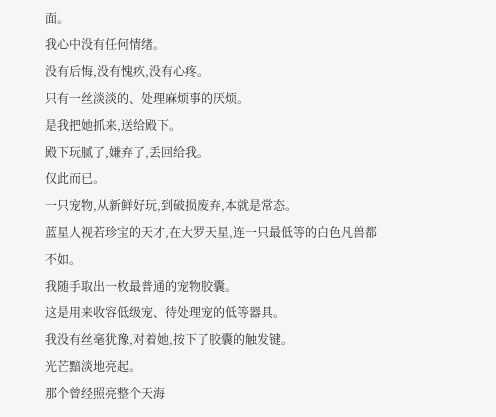面。
我心中没有任何情绪。
没有后悔,没有愧疚,没有心疼。
只有一丝淡淡的、处理麻烦事的厌烦。
是我把她抓来,送给殿下。
殿下玩腻了,嫌弃了,丢回给我。
仅此而已。
一只宠物,从新鲜好玩,到破损废弃,本就是常态。
蓝星人视若珍宝的天才,在大罗天星,连一只最低等的白色凡兽都不如。
我随手取出一枚最普通的宠物胶囊。
这是用来收容低级宠、待处理宠的低等器具。
我没有丝毫犹豫,对着她,按下了胶囊的触发键。
光芒黯淡地亮起。
那个曾经照亮整个天海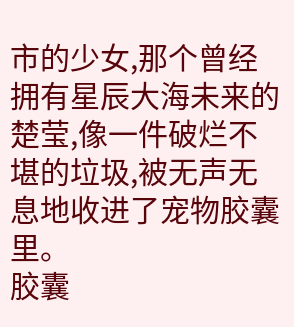市的少女,那个曾经拥有星辰大海未来的楚莹,像一件破烂不堪的垃圾,被无声无息地收进了宠物胶囊里。
胶囊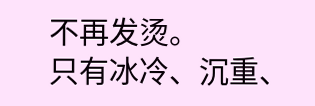不再发烫。
只有冰冷、沉重、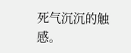死气沉沉的触感。